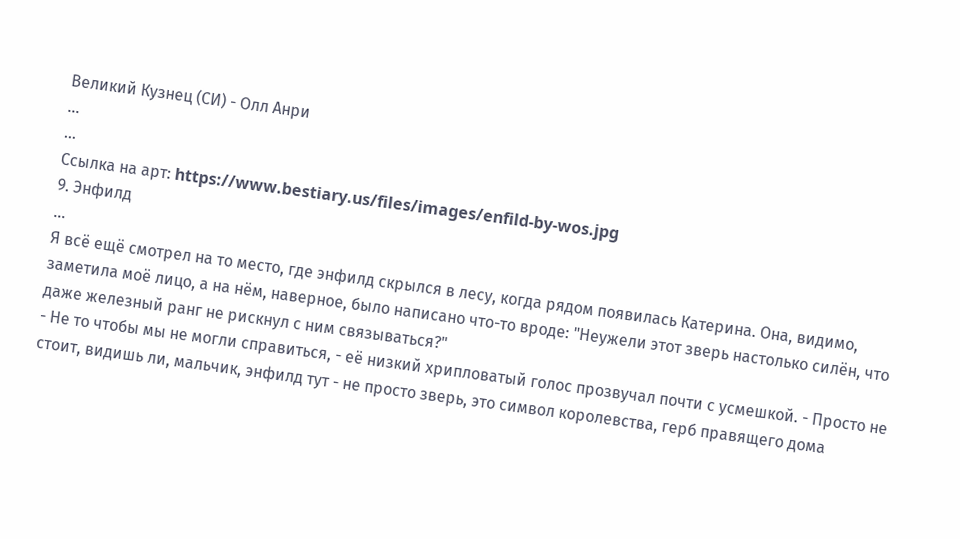Великий Кузнец (СИ) - Олл Анри
...
...
Ссылка на арт: https://www.bestiary.us/files/images/enfild-by-wos.jpg
9. Энфилд
…
Я всё ещё смотрел на то место, где энфилд скрылся в лесу, когда рядом появилась Катерина. Она, видимо, заметила моё лицо, а на нём, наверное, было написано что-то вроде: "Неужели этот зверь настолько силён, что даже железный ранг не рискнул с ним связываться?"
- Не то чтобы мы не могли справиться, - её низкий хрипловатый голос прозвучал почти с усмешкой. - Просто не стоит, видишь ли, мальчик, энфилд тут - не просто зверь, это символ королевства, герб правящего дома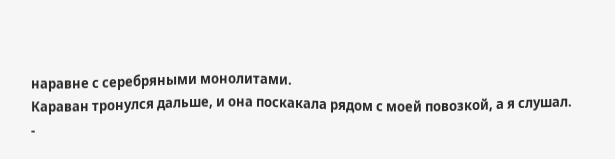наравне с серебряными монолитами.
Караван тронулся дальше, и она поскакала рядом с моей повозкой, а я слушал.
-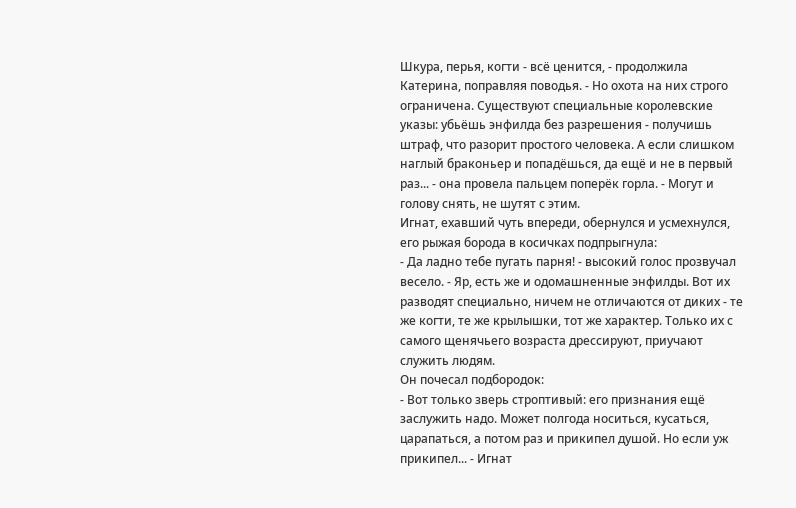Шкура, перья, когти - всё ценится, - продолжила Катерина, поправляя поводья. - Но охота на них строго ограничена. Существуют специальные королевские указы: убьёшь энфилда без разрешения - получишь штраф, что разорит простого человека. А если слишком наглый браконьер и попадёшься, да ещё и не в первый раз... - она провела пальцем поперёк горла. - Могут и голову снять, не шутят с этим.
Игнат, ехавший чуть впереди, обернулся и усмехнулся, его рыжая борода в косичках подпрыгнула:
- Да ладно тебе пугать парня! - высокий голос прозвучал весело. - Яр, есть же и одомашненные энфилды. Вот их разводят специально, ничем не отличаются от диких - те же когти, те же крылышки, тот же характер. Только их с самого щенячьего возраста дрессируют, приучают служить людям.
Он почесал подбородок:
- Вот только зверь строптивый: его признания ещё заслужить надо. Может полгода носиться, кусаться, царапаться, а потом раз и прикипел душой. Но если уж прикипел... - Игнат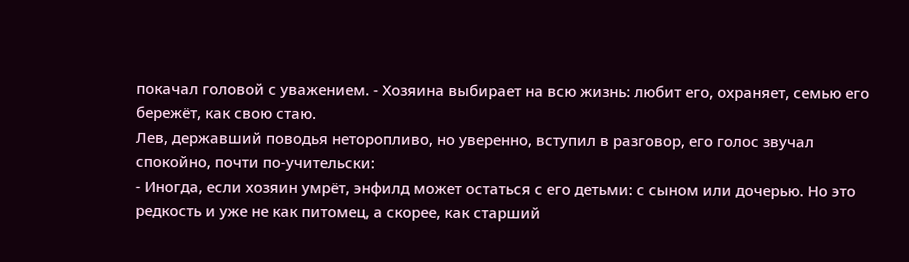покачал головой с уважением. - Хозяина выбирает на всю жизнь: любит его, охраняет, семью его бережёт, как свою стаю.
Лев, державший поводья неторопливо, но уверенно, вступил в разговор, его голос звучал спокойно, почти по-учительски:
- Иногда, если хозяин умрёт, энфилд может остаться с его детьми: с сыном или дочерью. Но это редкость и уже не как питомец, а скорее, как старший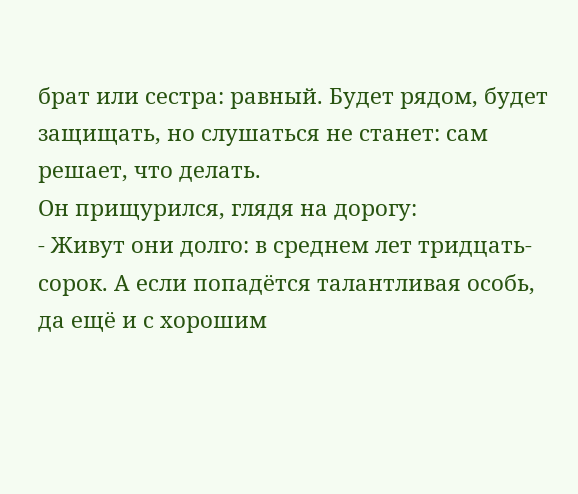брат или сестра: равный. Будет рядом, будет защищать, но слушаться не станет: сам решает, что делать.
Он прищурился, глядя на дорогу:
- Живут они долго: в среднем лет тридцать-сорок. А если попадётся талантливая особь, да ещё и с хорошим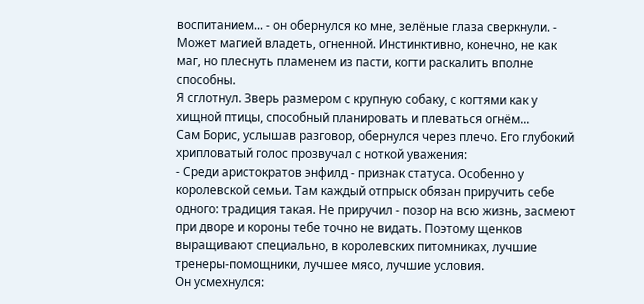воспитанием... - он обернулся ко мне, зелёные глаза сверкнули. - Может магией владеть, огненной. Инстинктивно, конечно, не как маг, но плеснуть пламенем из пасти, когти раскалить вполне способны.
Я сглотнул. Зверь размером с крупную собаку, с когтями как у хищной птицы, способный планировать и плеваться огнём...
Сам Борис, услышав разговор, обернулся через плечо. Его глубокий хрипловатый голос прозвучал с ноткой уважения:
- Среди аристократов энфилд - признак статуса. Особенно у королевской семьи. Там каждый отпрыск обязан приручить себе одного: традиция такая. Не приручил - позор на всю жизнь, засмеют при дворе и короны тебе точно не видать. Поэтому щенков выращивают специально, в королевских питомниках, лучшие тренеры-помощники, лучшее мясо, лучшие условия.
Он усмехнулся: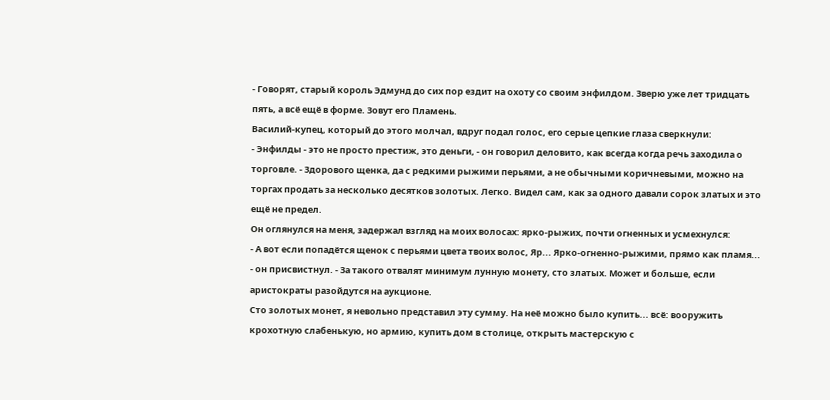- Говорят, старый король Эдмунд до сих пор ездит на охоту со своим энфилдом. Зверю уже лет тридцать пять, а всё ещё в форме. Зовут его Пламень.
Василий-купец, который до этого молчал, вдруг подал голос, его серые цепкие глаза сверкнули:
- Энфилды - это не просто престиж, это деньги, - он говорил деловито, как всегда когда речь заходила о торговле. - Здорового щенка, да с редкими рыжими перьями, а не обычными коричневыми, можно на торгах продать за несколько десятков золотых. Легко. Видел сам, как за одного давали сорок златых и это ещё не предел.
Он оглянулся на меня, задержал взгляд на моих волосах: ярко-рыжих, почти огненных и усмехнулся:
- А вот если попадётся щенок с перьями цвета твоих волос, Яр... Ярко-огненно-рыжими, прямо как пламя... - он присвистнул. - За такого отвалят минимум лунную монету, сто златых. Может и больше, если аристократы разойдутся на аукционе.
Сто золотых монет, я невольно представил эту сумму. На неё можно было купить... всё: вооружить крохотную слабенькую, но армию, купить дом в столице, открыть мастерскую с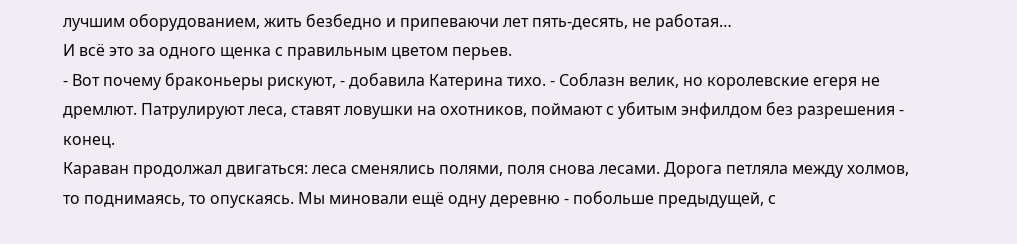лучшим оборудованием, жить безбедно и припеваючи лет пять-десять, не работая…
И всё это за одного щенка с правильным цветом перьев.
- Вот почему браконьеры рискуют, - добавила Катерина тихо. - Соблазн велик, но королевские егеря не дремлют. Патрулируют леса, ставят ловушки на охотников, поймают с убитым энфилдом без разрешения - конец.
Караван продолжал двигаться: леса сменялись полями, поля снова лесами. Дорога петляла между холмов, то поднимаясь, то опускаясь. Мы миновали ещё одну деревню - побольше предыдущей, с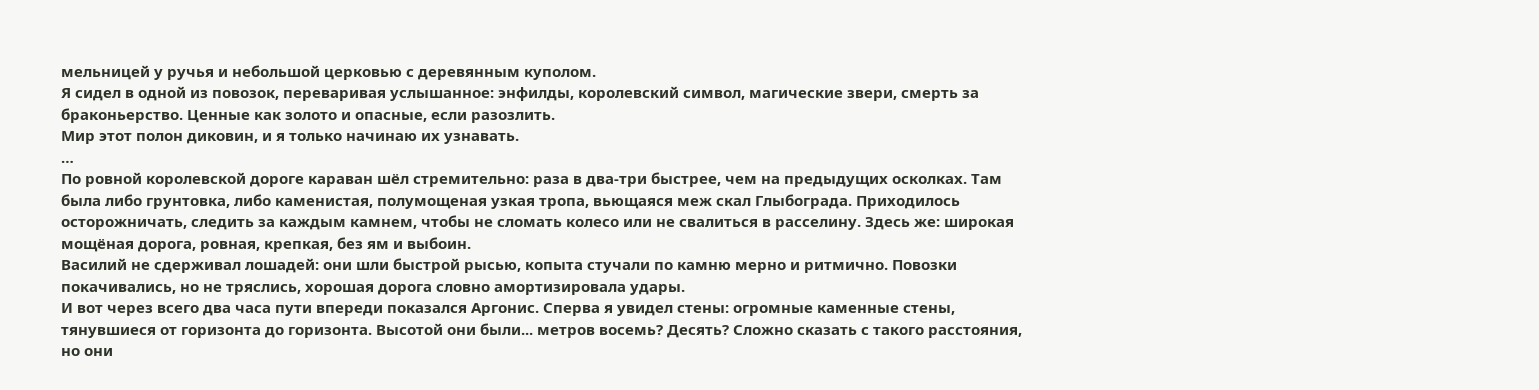мельницей у ручья и небольшой церковью с деревянным куполом.
Я сидел в одной из повозок, переваривая услышанное: энфилды, королевский символ, магические звери, смерть за браконьерство. Ценные как золото и опасные, если разозлить.
Мир этот полон диковин, и я только начинаю их узнавать.
…
По ровной королевской дороге караван шёл стремительно: раза в два-три быстрее, чем на предыдущих осколках. Там была либо грунтовка, либо каменистая, полумощеная узкая тропа, вьющаяся меж скал Глыбограда. Приходилось осторожничать, следить за каждым камнем, чтобы не сломать колесо или не свалиться в расселину. Здесь же: широкая мощёная дорога, ровная, крепкая, без ям и выбоин.
Василий не сдерживал лошадей: они шли быстрой рысью, копыта стучали по камню мерно и ритмично. Повозки покачивались, но не тряслись, хорошая дорога словно амортизировала удары.
И вот через всего два часа пути впереди показался Аргонис. Сперва я увидел стены: огромные каменные стены, тянувшиеся от горизонта до горизонта. Высотой они были... метров восемь? Десять? Сложно сказать с такого расстояния, но они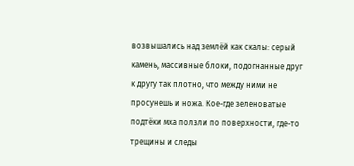возвышались над землёй как скалы: серый камень, массивные блоки, подогнанные друг к другу так плотно, что между ними не просунешь и ножа. Кое-где зеленоватые подтёки мха ползли по поверхности, где-то трещины и следы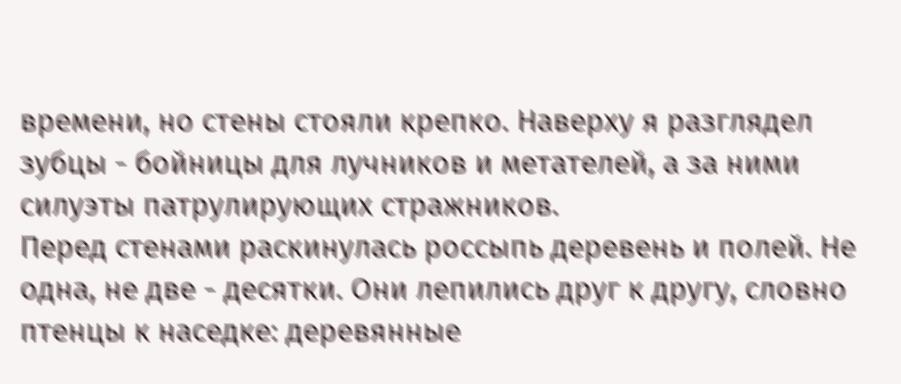времени, но стены стояли крепко. Наверху я разглядел зубцы - бойницы для лучников и метателей, а за ними силуэты патрулирующих стражников.
Перед стенами раскинулась россыпь деревень и полей. Не одна, не две - десятки. Они лепились друг к другу, словно птенцы к наседке: деревянные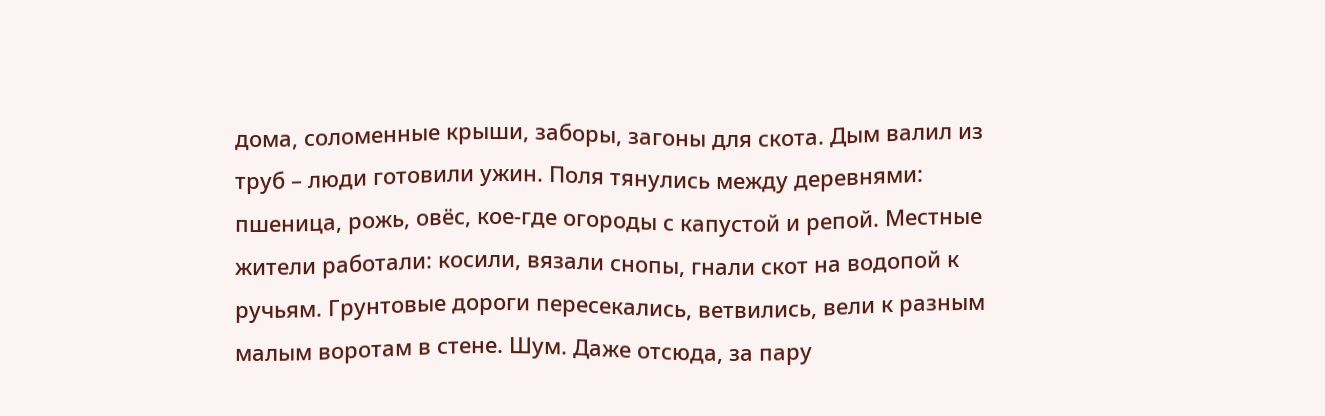дома, соломенные крыши, заборы, загоны для скота. Дым валил из труб – люди готовили ужин. Поля тянулись между деревнями: пшеница, рожь, овёс, кое-где огороды с капустой и репой. Местные жители работали: косили, вязали снопы, гнали скот на водопой к ручьям. Грунтовые дороги пересекались, ветвились, вели к разным малым воротам в стене. Шум. Даже отсюда, за пару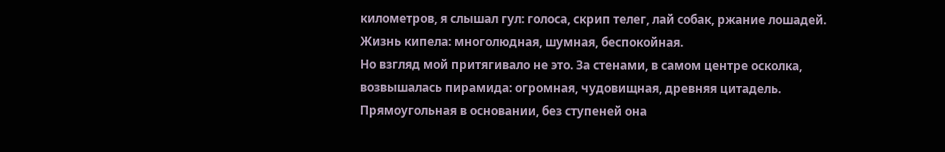километров, я слышал гул: голоса, скрип телег, лай собак, ржание лошадей. Жизнь кипела: многолюдная, шумная, беспокойная.
Но взгляд мой притягивало не это. За стенами, в самом центре осколка, возвышалась пирамида: огромная, чудовищная, древняя цитадель. Прямоугольная в основании, без ступеней она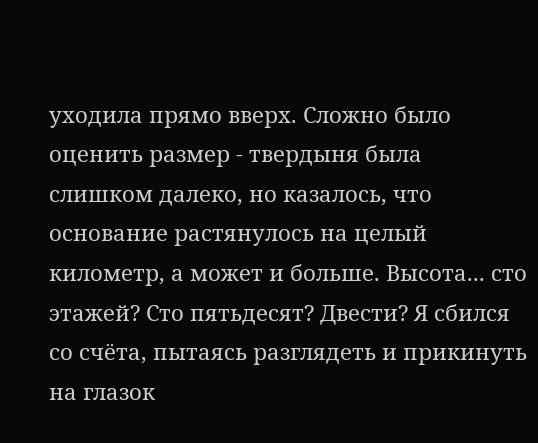уходила прямо вверх. Сложно было оценить размер - твердыня была слишком далеко, но казалось, что основание растянулось на целый километр, а может и больше. Высота... сто этажей? Сто пятьдесят? Двести? Я сбился со счёта, пытаясь разглядеть и прикинуть на глазок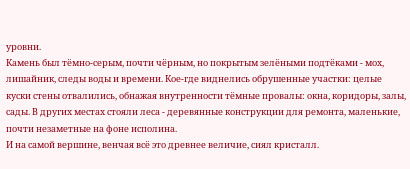уровни.
Камень был тёмно-серым, почти чёрным, но покрытым зелёными подтёками - мох, лишайник, следы воды и времени. Кое-где виднелись обрушенные участки: целые куски стены отвалились, обнажая внутренности тёмные провалы: окна, коридоры, залы, сады. В других местах стояли леса - деревянные конструкции для ремонта, маленькие, почти незаметные на фоне исполина.
И на самой вершине, венчая всё это древнее величие, сиял кристалл.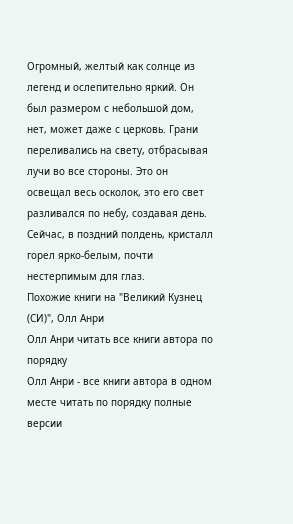Огромный, желтый как солнце из легенд и ослепительно яркий. Он был размером с небольшой дом, нет, может даже с церковь. Грани переливались на свету, отбрасывая лучи во все стороны. Это он освещал весь осколок, это его свет разливался по небу, создавая день. Сейчас, в поздний полдень, кристалл горел ярко-белым, почти нестерпимым для глаз.
Похожие книги на "Великий Кузнец (СИ)", Олл Анри
Олл Анри читать все книги автора по порядку
Олл Анри - все книги автора в одном месте читать по порядку полные версии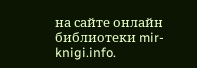на сайте онлайн библиотеки mir-knigi.info.